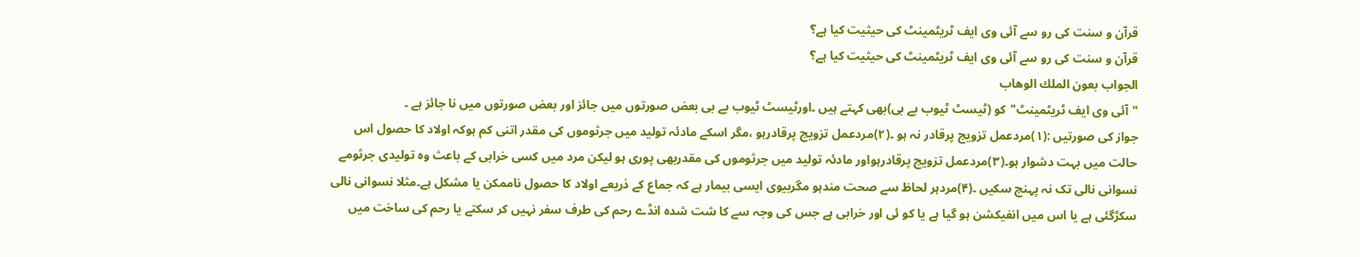قرآن و سنت کی رو سے آئی وی ایف ٹریٹمینٹ کی حیثیت کیا ہے؟
قرآن و سنت کی رو سے آئی وی ایف ٹریٹمینٹ کی حیثیت کیا ہے؟
الجواب بعون الملك الوهاب
"آئی وی ایف ٹریٹمینٹ"کو (ٹیسٹ ٹیوب بے بی)بھی کہتے ہیں ۔اورٹیسٹ ٹیوب بے بی بعض صورتوں میں جائز اور بعض صورتوں میں نا جائز ہے ۔
جواز کی صورتیں :(١)مردعمل تزویج پرقادر نہ ہو ۔(٢)مردعمل تزویج پرقادرہو ،مگر اسکے مادئہ تولید میں جرثوموں کی مقدر اتنی کم ہوکہ اولاد کا حصول اس حالت میں بہت دشوار ہو۔(٣)مردعمل تزویج پرقادرہواور مادئہ تولید میں جرثوموں کی مقدربھی پوری ہو لیکن مرد میں کسی خرابی کے باعث وہ تولیدی جرثومے نسوانی نالی تک نہ پہنچ سکیں ۔(۴)مردہر لحاظ سے صحت مندہو مگربیوی ایسی بیمار ہے کہ جماع کے ذریعے اولاد کا حصول ناممکن یا مشکل ہے۔مثلا نسوانی نالی سکڑگئی ہے یا اس میں انفیکشن ہو گیا ہے یا کو ئی اور خرابی ہے جس کی وجہ سے کا شت شدہ انڈے رحم کی طرف سفر نہیں کر سکتے یا رحم کی ساخت میں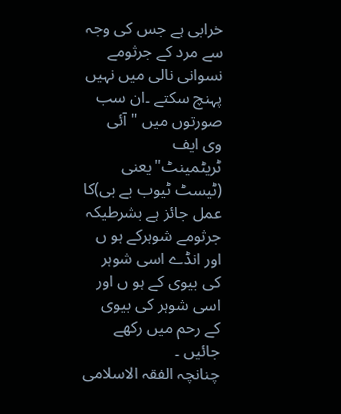خرابی ہے جس کی وجہ سے مرد کے جرثومے نسوانی نالی میں نہیں پہنچ سکتے ۔ان سب صورتوں میں "آئی وی ایف ٹریٹمینٹ"یعنی (ٹیسٹ ٹیوب بے بی)کا عمل جائز ہے بشرطیکہ جرثومے شوہرکے ہو ں اور انڈے اسی شوہر کی بیوی کے ہو ں اور اسی شوہر کی بیوی کے رحم میں رکھے جائیں ۔
چنانچہ الفقہ الاسلامی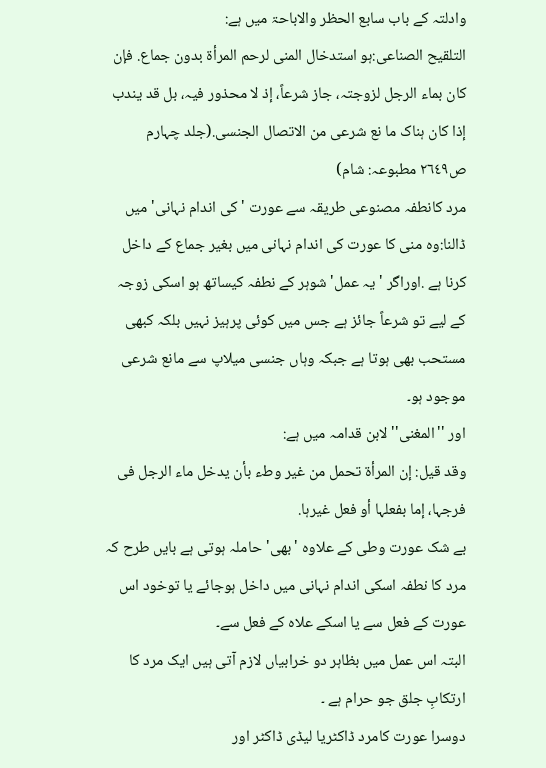وادلتہ کے باب سابع الحظر والاباحۃ میں ہے:
التلقیح الصناعی:ہو استدخال المنی لرحم المرأۃ بدون جماع. فإن کان بماء الرجل لزوجتہ، جاز شرعاً، إذ لا محذور فیہ، بل قد یندب إذا کان ہناک ما نع شرعی من الاتصال الجنسی.(جلد چہارم ص٢٦٤٩ مطبوعہ: شام)
مرد کانطفہ مصنوعی طریقہ سے عورت 'کی اندام نہانی' میں ڈالنا:وہ منی کا عورت کی اندام نہانی میں بغیر جماع کے داخل کرنا ہے .اوراگر 'یہ عمل' شوہر کے نطفہ کیساتھ ہو اسکی زوجہ کے لیے تو شرعاً جائز ہے جس میں کوئی پرہیز نہیں بلکہ کبھی مستحب بھی ہوتا ہے جبکہ وہاں جنسی میلاپ سے مانع شرعی موجود ہو۔
اور ''المغنی''لابن قدامہ میں ہے:
وقد قیل: إن المرأۃ تحمل من غیر وطء بأن یدخل ماء الرجل فی فرجہا، إما بفعلہا أو فعل غیرہا.
بے شک عورت وطی کے علاوہ 'بھی'حاملہ ہوتی ہے بایں طرح کہ مرد کا نطفہ اسکی اندام نہانی میں داخل ہوجائے یا توخود اس عورت کے فعل سے یا اسکے علاہ کے فعل سے۔
البتہ اس عمل میں بظاہر دو خرابیاں لازم آتی ہیں ایک مرد کا ارتکابِ جلق جو حرام ہے ۔
دوسرا عورت کامرد ڈاکٹریا لیڈی ڈاکٹر اور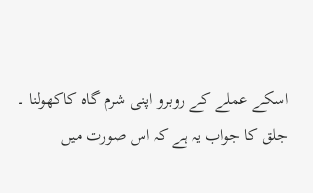اسکے عملے کے روبرو اپنی شرم گاہ کاکھولنا ۔
جلق کا جواب یہ ہے کہ اس صورت میں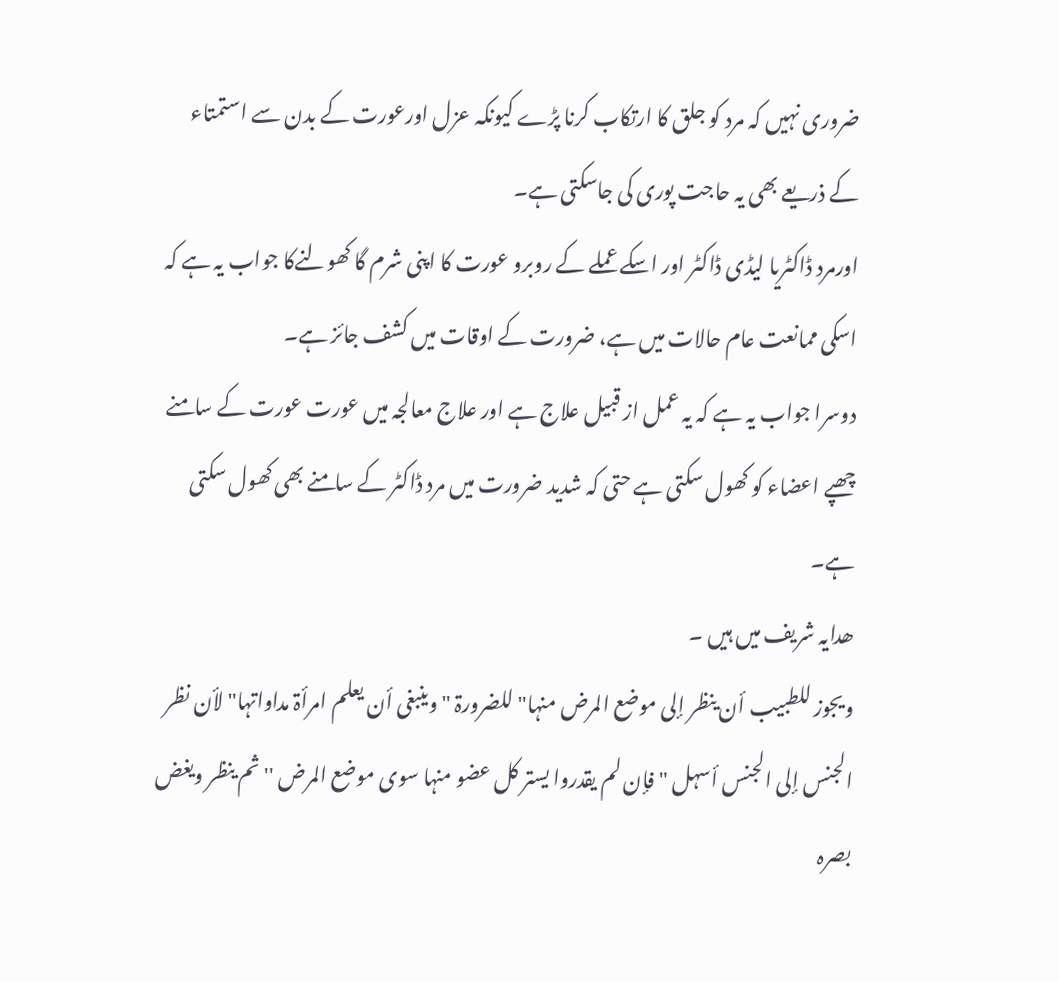ضروری نہیں کہ مرد کو جلق کا ارتکاب کرنا پڑے کیونکہ عزل اورعورت کے بدن سے استمتاء کے ذریعے بھی یہ حاجت پوری کی جاسکتی ہے۔
اورمرد ڈاکٹریا لیڈی ڈاکٹر اور اسکے عملے کے روبرو عورت کا اپنی شرم گا کھولنےکا جواب یہ ہے کہ اسکی ممانعت عام حالات میں ہے، ضرورت کے اوقات میں کشف جائز ہے۔
دوسرا جواب یہ ہے کہ یہ عمل از قبیل علاج ہے اور علاج معالجہ میں عورت عورت کے سامنے چھپے اعضاء کو کھول سکتی ہے حتی کہ شدید ضرورت میں مرد ڈاکٹر کے سامنے بھی کھول سکتی ہے۔
ھدایہ شریف میں ہیں ۔
ویجوز للطبیب أن ینظر إلی موضع المرض منہا" للضرورۃ "وینبغی أن یعلم امرأۃ مداواتہا" لأن نظر الجنس إلی الجنس أسہل "فإن لم یقدروا یستر کل عضو منہا سوی موضع المرض ''ثم ینظر ویغض بصرہ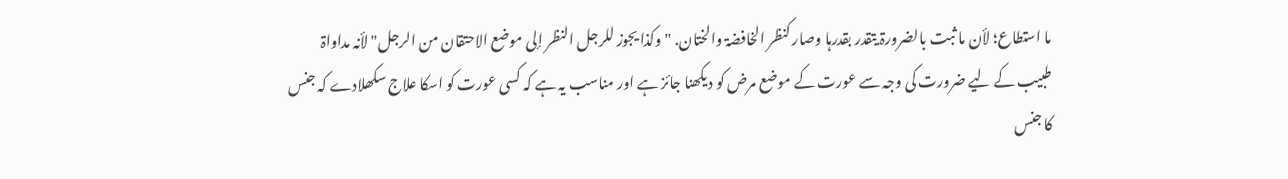ما استطاع؛ لأن ما ثبت بالضرورۃ یتقدر بقدرہا وصار کنظر الخافضۃ والختان. "وکذا یجوز للرجل النظر إلی موضع الاحتقان من الرجل" لأنہ مداواۃ
طبیب کے لیے ضرورت کی وجہ سے عورت کے موضع مرض کو دیکھنا جائز ہے اور مناسب یہ ہے کہ کسی عورت کو اسکا علاج سکھلادے کہ جنس کا جنس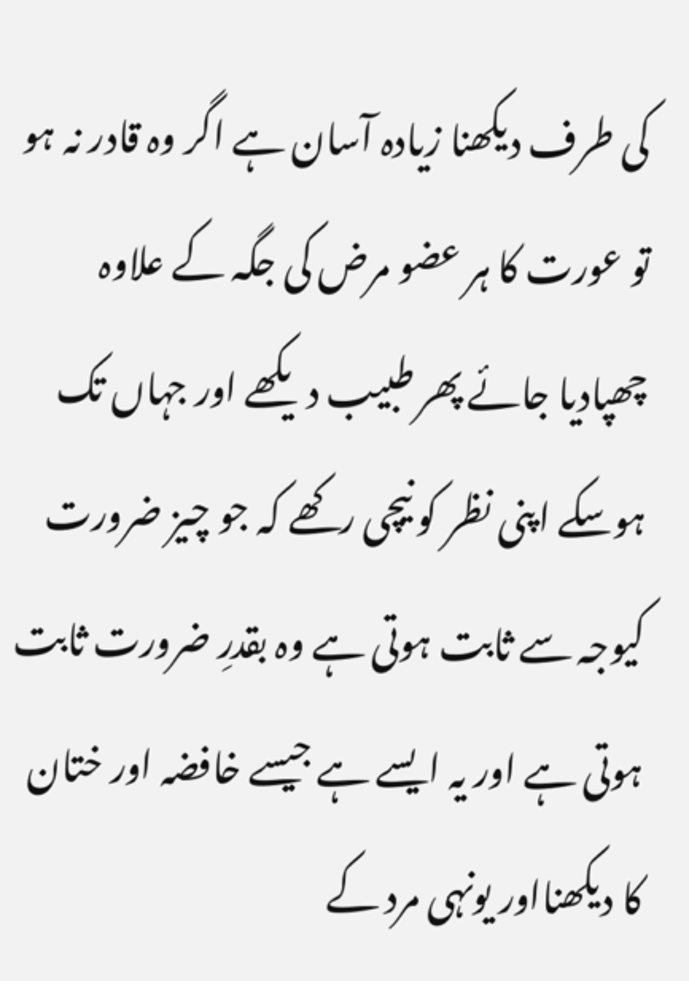کی طرف دیکھنا زیادہ آسان ہے اگر وہ قادر نہ ہو تو عورت کا ہر عضو مرض کی جگہ کے علاوہ چھپادیا جائے پھر طبیب دیکھے اور جہاں تک ہوسکے اپنی نظر کو نیچی رکھے کہ جو چیز ضرورت کیوجہ سے ثابت ہوتی ہے وہ بقدرِ ضرورت ثابت ہوتی ہے اور یہ ایسے ہے جیسے خافضہ اور ختان کا دیکھنااور یونہی مرد کے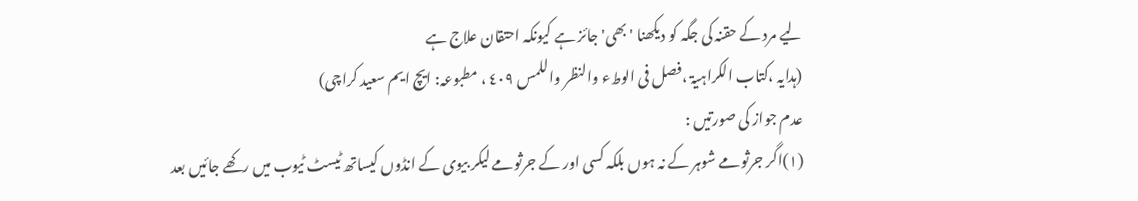لیے مرد کے حقنہ کی جگہ کو دیکھنا 'بھی' جائز ہے کیونکہ احتقان علاج ہے
(ہدایہ ،کتاب الکراہیۃ ،فصل فی الوطء والنظر واللمس ٤٠٩ ، مطبوعہ: ایچ ایم سعید کراچی)
عدم جواز کی صورتیں :
(۱)اگر جرثومے شوہر کے نہ ہوں بلکہ کسی اور کے جرثومے لیکر بیوی کے انڈوں کیساتھ ٹیسٹ ٹیوب میں رکھے جائیں بعد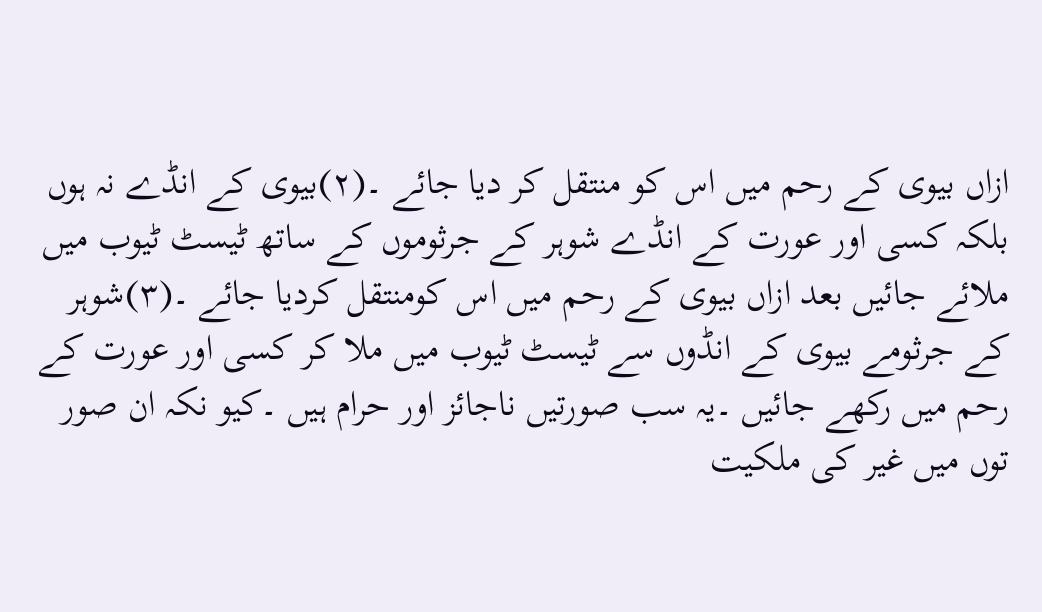ازاں بیوی کے رحم میں اس کو منتقل کر دیا جائے ۔(۲)بیوی کے انڈے نہ ہوں بلکہ کسی اور عورت کے انڈے شوہر کے جرثوموں کے ساتھ ٹیسٹ ٹیوب میں ملائے جائیں بعد ازاں بیوی کے رحم میں اس کومنتقل کردیا جائے ۔(۳)شوہر کے جرثومے بیوی کے انڈوں سے ٹیسٹ ٹیوب میں ملا کر کسی اور عورت کے رحم میں رکھے جائیں ۔یہ سب صورتیں ناجائز اور حرام ہیں ۔کیو نکہ ان صور توں میں غیر کی ملکیت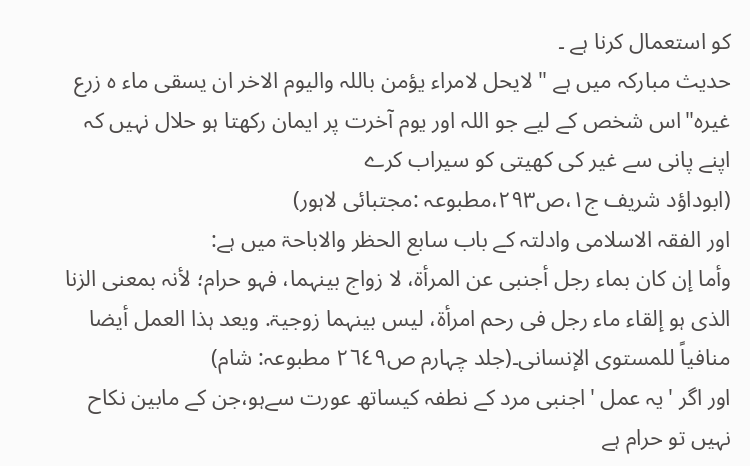کو استعمال کرنا ہے ۔
حدیث مبارکہ میں ہے "لایحل لامراء یؤمن باللہ والیوم الاخر ان یسقی ماء ہ زرع غیرہ"اس شخص کے لیے جو اللہ اور یوم آخرت پر ایمان رکھتا ہو حلال نہیں کہ اپنے پانی سے غیر کی کھیتی کو سیراب کرے
(ابوداؤد شریف ج١،ص٢٩٣،مطبوعہ :مجتبائی لاہور)
اور الفقہ الاسلامی وادلتہ کے باب سابع الحظر والاباحۃ میں ہے:
وأما إن کان بماء رجل أجنبی عن المرأۃ، لا زواج بینہما، فہو حرام؛ لأنہ بمعنی الزنا الذی ہو إلقاء ماء رجل فی رحم امرأۃ، لیس بینہما زوجیۃ. ویعد ہذا العمل أیضا منافیاً للمستوی الإنسانی۔(جلد چہارم ص٢٦٤٩ مطبوعہ: شام)
اور اگر 'یہ عمل 'اجنبی مرد کے نطفہ کیساتھ عورت سےہو،جن کے مابین نکاح نہیں تو حرام ہے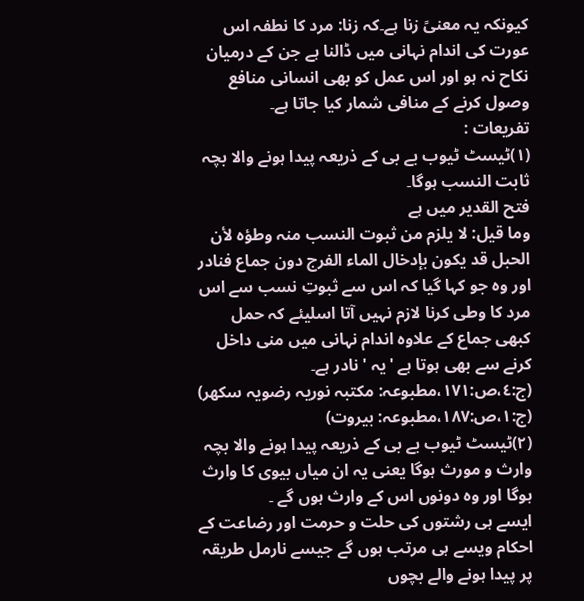کیونکہ یہ معنیً زنا ہے۔کہ زنا: مرد کا نطفہ اس عورت کی اندام نہانی میں ڈالنا ہے جن کے درمیان نکاح نہ ہو اور اس عمل کو بھی انسانی منافع وصول کرنے کے منافی شمار کیا جاتا ہے۔
تفریعات :
(١)ٹیسٹ ٹیوب بے بی کے ذریعہ پیدا ہونے والا بچہ ثابت النسب ہوگا۔
فتح القدیر میں ہے
وما قیل: لا یلزم من ثبوت النسب منہ وطؤہ لأن الحبل قد یکون بإدخال الماء الفرج دون جماع فنادر
اور وہ جو کہا گیا کہ اس سے ثبوتِ نسب سے اس مرد کا وطی کرنا لازم نہیں آتا اسلیئے کہ حمل کبھی جماع کے علاوہ اندام نہانی میں منی داخل کرنے سے بھی ہوتا ہے 'یہ 'نادر ہے۔ (ج:٤،ص:١٧١،مطبوعہ: مکتبہ نوریہ رضویہ سکھر)
(ج:١،ص:١٨٧،مطبوعہ: بیروت)
(۲)ٹیسٹ ٹیوب بے بی کے ذریعہ پیدا ہونے والا بچہ وارث و مورث ہوگا یعنی یہ ان میاں بیوی کا وارث ہوگا اور وہ دونوں اس کے وارث ہوں گے ۔
ایسے ہی رشتوں کی حلت و حرمت اور رضاعت کے احکام ویسے ہی مرتب ہوں گے جیسے نارمل طریقہ پر پیدا ہونے والے بچوں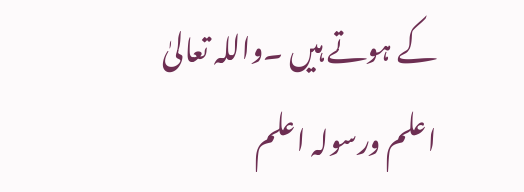کے ہوتے ہیں ۔واللہ تعالیٰ اعلم ورسولہ اعلم